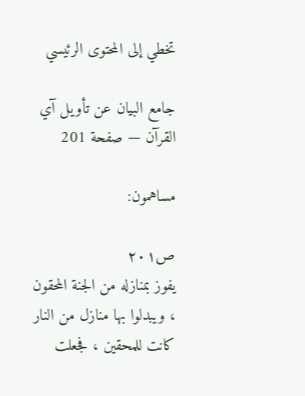تخطي إلى المحتوى الرئيسي

جامع البيان عن تأويل آي القرآن — صفحة 201

مساهمون:

ص٢٠١
يفوز بمنازله من الجنة المحقون ، ويبدلوا بها منازل من النار كانت للمحقين ، فجعلت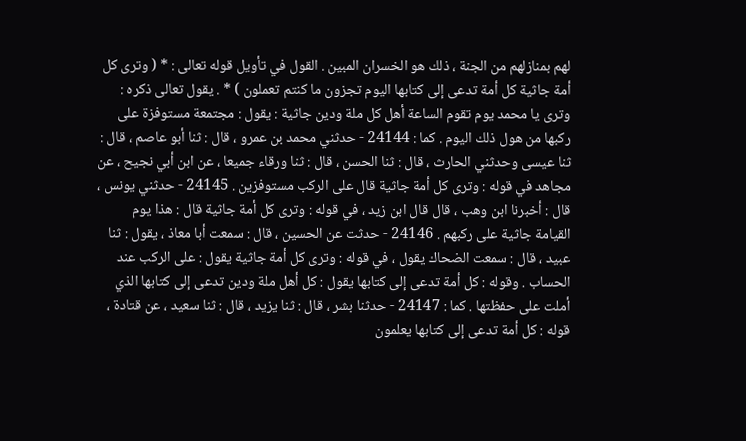لهم بمنازلهم من الجنة ، ذلك هو الخسران المبين . القول في تأويل قوله تعالى : * ( وترى كل أمة جاثية كل أمة تدعى إلى كتابها اليوم تجزون ما كنتم تعملون ) * . يقول تعالى ذكره : وترى يا محمد يوم تقوم الساعة أهل كل ملة ودين جاثية : يقول : مجتمعة مستوفزة على ركبها من هول ذلك اليوم . كما : 24144 - حدثني محمد بن عمرو ، قال : ثنا أبو عاصم ، قال : ثنا عيسى وحدثني الحارث ، قال : ثنا الحسن ، قال : ثنا ورقاء جميعا ، عن ابن أبي نجيح ، عن مجاهد في قوله : وترى كل أمة جاثية قال على الركب مستوفزين . 24145 - حدثني يونس ، قال : أخبرنا ابن وهب ، قال قال ابن زيد ، في قوله : وترى كل أمة جاثية قال : هذا يوم القيامة جاثية على ركبهم . 24146 - حدثت عن الحسين ، قال : سمعت أبا معاذ ، يقول : ثنا عبيد ، قال : سمعت الضحاك يقول ، في قوله : وترى كل أمة جاثية يقول : على الركب عند الحساب . وقوله : كل أمة تدعى إلى كتابها يقول : كل أهل ملة ودين تدعى إلى كتابها الذي أملت على حفظتها . كما : 24147 - حدثنا بشر ، قال : ثنا يزيد ، قال : ثنا سعيد ، عن قتادة ، قوله : كل أمة تدعى إلى كتابها يعلمون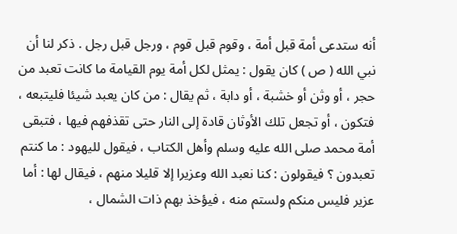أنه ستدعى أمة قبل أمة ، وقوم قبل قوم ، ورجل قبل رجل . ذكر لنا أن نبي الله ( ص ) كان يقول : يمثل لكل أمة يوم القيامة ما كانت تعبد من حجر ، أو وثن أو خشبة ، أو دابة ، ثم يقال : من كان يعبد شيئا فليتبعه ، فتكون ، أو تجعل تلك الأوثان قادة إلى النار حتى تقذفهم فيها ، فتبقى أمة محمد صلى الله عليه وسلم وأهل الكتاب ، فيقول لليهود : ما كنتم تعبدون ؟ فيقولون : كنا نعبد الله وعزيرا إلا قليلا منهم ، فيقال لها : أما عزير فليس منكم ولستم منه ، فيؤخذ بهم ذات الشمال ،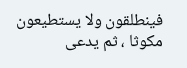فينطلقون ولا يستطيعون مكوثا ، ثم يدعى